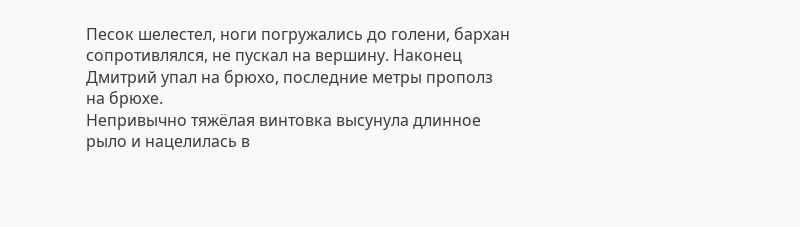Песок шелестел, ноги погружались до голени, бархан сопротивлялся, не пускал на вершину. Наконец Дмитрий упал на брюхо, последние метры прополз на брюхе.
Непривычно тяжёлая винтовка высунула длинное рыло и нацелилась в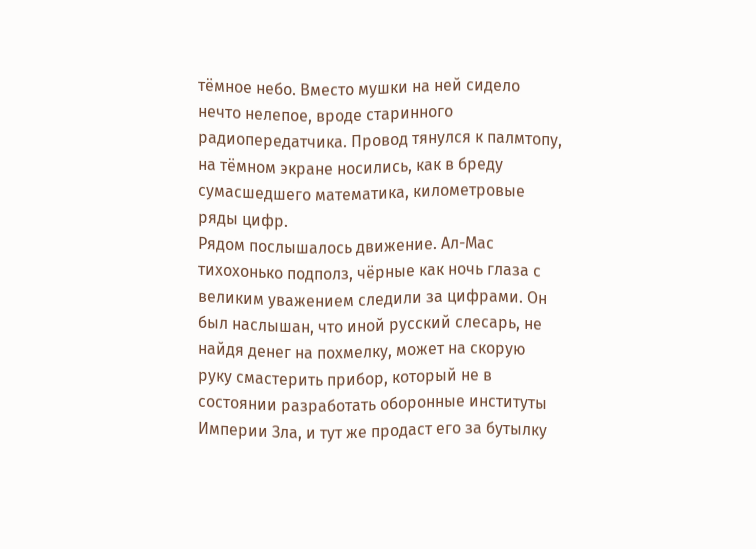тёмное небо. Вместо мушки на ней сидело нечто нелепое, вроде старинного радиопередатчика. Провод тянулся к палмтопу, на тёмном экране носились, как в бреду сумасшедшего математика, километровые ряды цифр.
Рядом послышалось движение. Ал-Мас тихохонько подполз, чёрные как ночь глаза с великим уважением следили за цифрами. Он был наслышан, что иной русский слесарь, не найдя денег на похмелку, может на скорую руку смастерить прибор, который не в состоянии разработать оборонные институты Империи Зла, и тут же продаст его за бутылку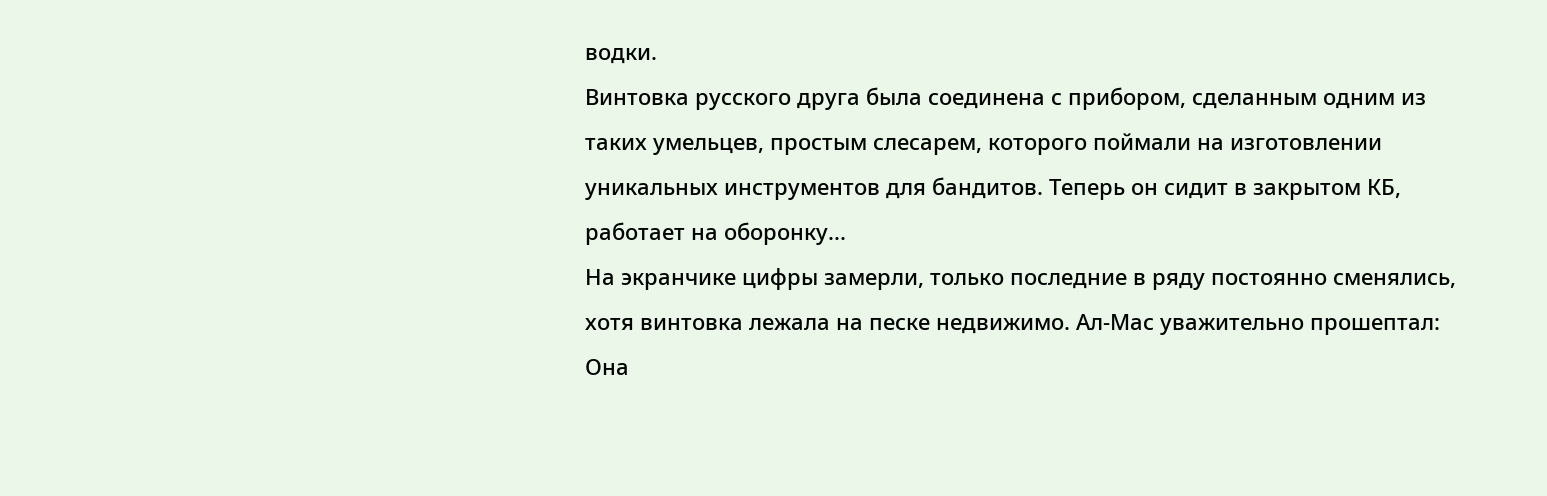водки.
Винтовка русского друга была соединена с прибором, сделанным одним из таких умельцев, простым слесарем, которого поймали на изготовлении уникальных инструментов для бандитов. Теперь он сидит в закрытом КБ, работает на оборонку...
На экранчике цифры замерли, только последние в ряду постоянно сменялись, хотя винтовка лежала на песке недвижимо. Ал-Мас уважительно прошептал:
Она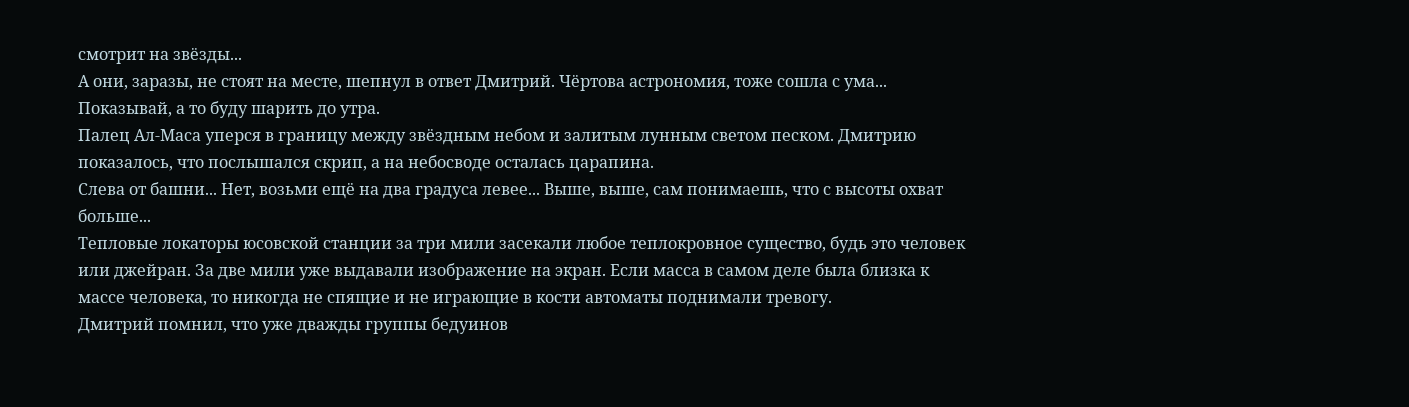смотрит на звёзды...
А они, заразы, не стоят на месте, шепнул в ответ Дмитрий. Чёртова астрономия, тоже сошла с ума... Показывай, а то буду шарить до утра.
Палец Ал-Маса уперся в границу между звёздным небом и залитым лунным светом песком. Дмитрию показалось, что послышался скрип, а на небосводе осталась царапина.
Слева от башни... Нет, возьми ещё на два градуса левее... Выше, выше, сам понимаешь, что с высоты охват больше...
Тепловые локаторы юсовской станции за три мили засекали любое теплокровное существо, будь это человек или джейран. За две мили уже выдавали изображение на экран. Если масса в самом деле была близка к массе человека, то никогда не спящие и не играющие в кости автоматы поднимали тревогу.
Дмитрий помнил, что уже дважды группы бедуинов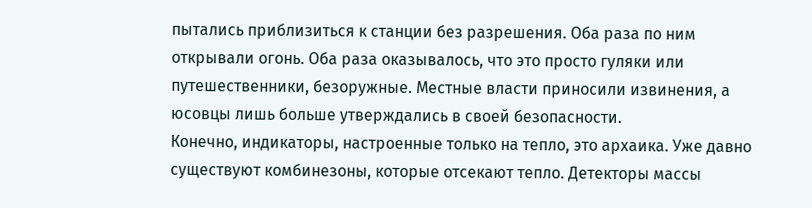пытались приблизиться к станции без разрешения. Оба раза по ним открывали огонь. Оба раза оказывалось, что это просто гуляки или путешественники, безоружные. Местные власти приносили извинения, а юсовцы лишь больше утверждались в своей безопасности.
Конечно, индикаторы, настроенные только на тепло, это архаика. Уже давно существуют комбинезоны, которые отсекают тепло. Детекторы массы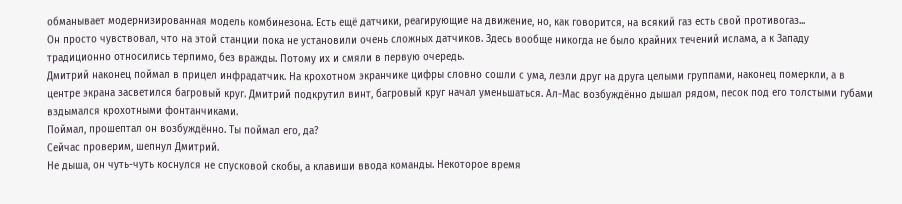обманывает модернизированная модель комбинезона. Есть ещё датчики, реагирующие на движение, но, как говорится, на всякий газ есть свой противогаз...
Он просто чувствовал, что на этой станции пока не установили очень сложных датчиков. Здесь вообще никогда не было крайних течений ислама, а к Западу традиционно относились терпимо, без вражды. Потому их и смяли в первую очередь.
Дмитрий наконец поймал в прицел инфрадатчик. На крохотном экранчике цифры словно сошли с ума, лезли друг на друга целыми группами, наконец померкли, а в центре экрана засветился багровый круг. Дмитрий подкрутил винт, багровый круг начал уменьшаться. Ал-Мас возбуждённо дышал рядом, песок под его толстыми губами вздымался крохотными фонтанчиками.
Поймал, прошептал он возбуждённо. Ты поймал его, да?
Сейчас проверим, шепнул Дмитрий.
Не дыша, он чуть-чуть коснулся не спусковой скобы, а клавиши ввода команды. Некоторое время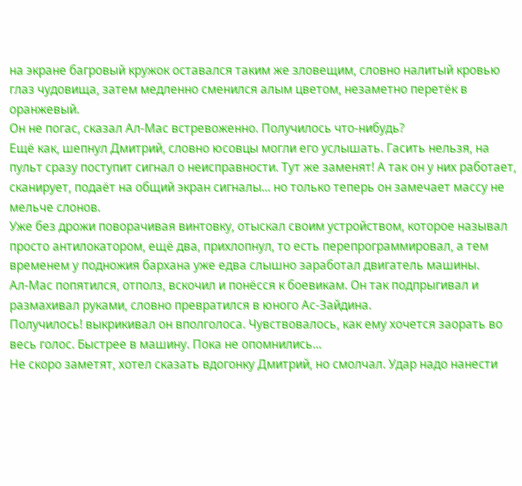на экране багровый кружок оставался таким же зловещим, словно налитый кровью глаз чудовища, затем медленно сменился алым цветом, незаметно перетёк в оранжевый.
Он не погас, сказал Ал-Мас встревоженно. Получилось что-нибудь?
Ещё как, шепнул Дмитрий, словно юсовцы могли его услышать. Гасить нельзя, на пульт сразу поступит сигнал о неисправности. Тут же заменят! А так он у них работает, сканирует, подаёт на общий экран сигналы... но только теперь он замечает массу не мельче слонов.
Уже без дрожи поворачивая винтовку, отыскал своим устройством, которое называл просто антилокатором, ещё два, прихлопнул, то есть перепрограммировал, а тем временем у подножия бархана уже едва слышно заработал двигатель машины.
Ал-Мас попятился, отполз, вскочил и понёсся к боевикам. Он так подпрыгивал и размахивал руками, словно превратился в юного Ас-Зайдина.
Получилось! выкрикивал он вполголоса. Чувствовалось, как ему хочется заорать во весь голос. Быстрее в машину. Пока не опомнились...
Не скоро заметят, хотел сказать вдогонку Дмитрий, но смолчал. Удар надо нанести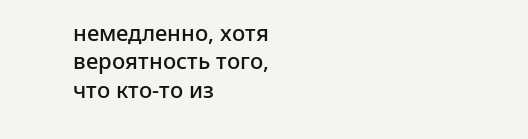немедленно, хотя вероятность того, что кто-то из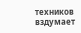техников вздумает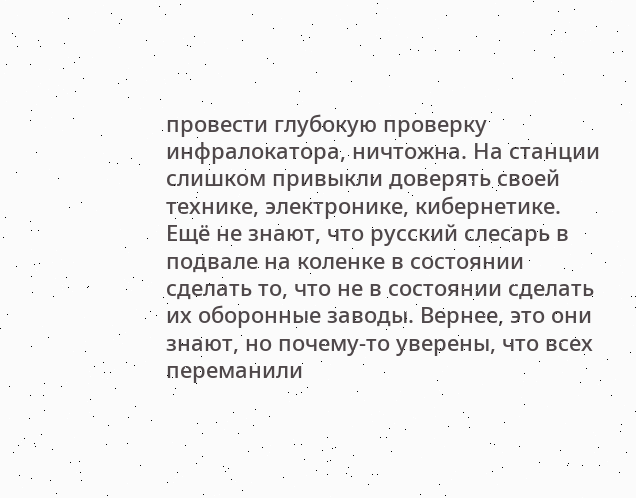провести глубокую проверку инфралокатора, ничтожна. На станции слишком привыкли доверять своей технике, электронике, кибернетике. Ещё не знают, что русский слесарь в подвале на коленке в состоянии сделать то, что не в состоянии сделать их оборонные заводы. Вернее, это они знают, но почему-то уверены, что всех переманили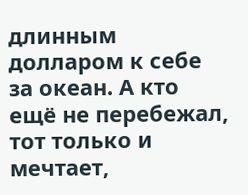длинным долларом к себе за океан. А кто ещё не перебежал, тот только и мечтает,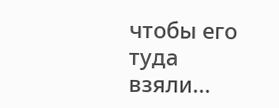чтобы его туда взяли...